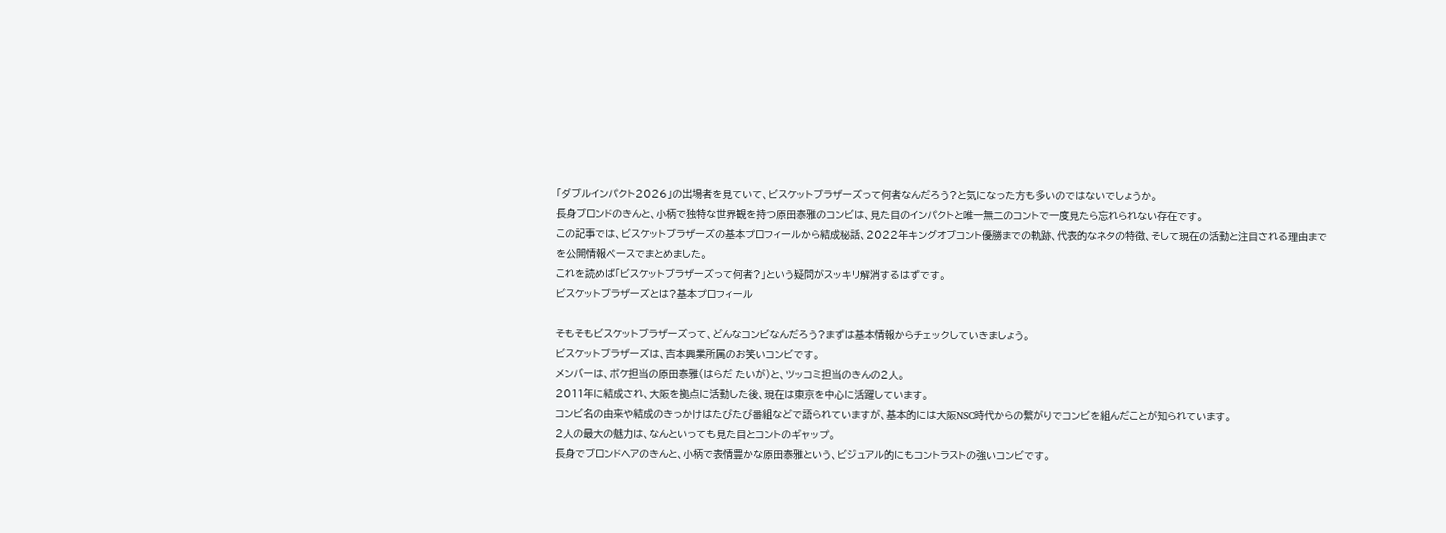「ダブルインパクト2026」の出場者を見ていて、ビスケットブラザーズって何者なんだろう?と気になった方も多いのではないでしょうか。
長身ブロンドのきんと、小柄で独特な世界観を持つ原田泰雅のコンビは、見た目のインパクトと唯一無二のコントで一度見たら忘れられない存在です。
この記事では、ビスケットブラザーズの基本プロフィールから結成秘話、2022年キングオブコント優勝までの軌跡、代表的なネタの特徴、そして現在の活動と注目される理由までを公開情報ベースでまとめました。
これを読めば「ビスケットブラザーズって何者?」という疑問がスッキリ解消するはずです。
ビスケットブラザーズとは?基本プロフィール

そもそもビスケットブラザーズって、どんなコンビなんだろう?まずは基本情報からチェックしていきましょう。
ビスケットブラザーズは、吉本興業所属のお笑いコンビです。
メンバーは、ボケ担当の原田泰雅(はらだ たいが)と、ツッコミ担当のきんの2人。
2011年に結成され、大阪を拠点に活動した後、現在は東京を中心に活躍しています。
コンビ名の由来や結成のきっかけはたびたび番組などで語られていますが、基本的には大阪NSC時代からの繋がりでコンビを組んだことが知られています。
2人の最大の魅力は、なんといっても見た目とコントのギャップ。
長身でブロンドヘアのきんと、小柄で表情豊かな原田泰雅という、ビジュアル的にもコントラストの強いコンビです。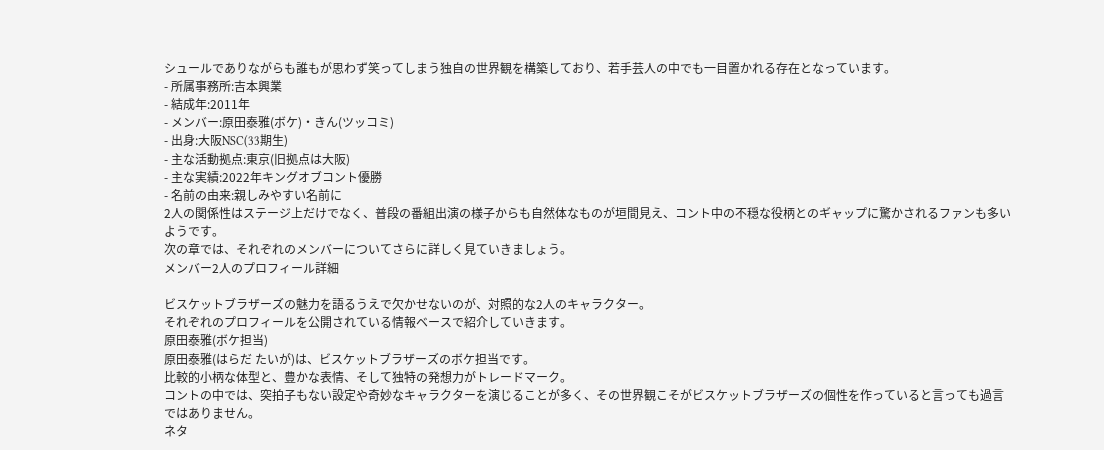シュールでありながらも誰もが思わず笑ってしまう独自の世界観を構築しており、若手芸人の中でも一目置かれる存在となっています。
- 所属事務所:吉本興業
- 結成年:2011年
- メンバー:原田泰雅(ボケ)・きん(ツッコミ)
- 出身:大阪NSC(33期生)
- 主な活動拠点:東京(旧拠点は大阪)
- 主な実績:2022年キングオブコント優勝
- 名前の由来:親しみやすい名前に
2人の関係性はステージ上だけでなく、普段の番組出演の様子からも自然体なものが垣間見え、コント中の不穏な役柄とのギャップに驚かされるファンも多いようです。
次の章では、それぞれのメンバーについてさらに詳しく見ていきましょう。
メンバー2人のプロフィール詳細

ビスケットブラザーズの魅力を語るうえで欠かせないのが、対照的な2人のキャラクター。
それぞれのプロフィールを公開されている情報ベースで紹介していきます。
原田泰雅(ボケ担当)
原田泰雅(はらだ たいが)は、ビスケットブラザーズのボケ担当です。
比較的小柄な体型と、豊かな表情、そして独特の発想力がトレードマーク。
コントの中では、突拍子もない設定や奇妙なキャラクターを演じることが多く、その世界観こそがビスケットブラザーズの個性を作っていると言っても過言ではありません。
ネタ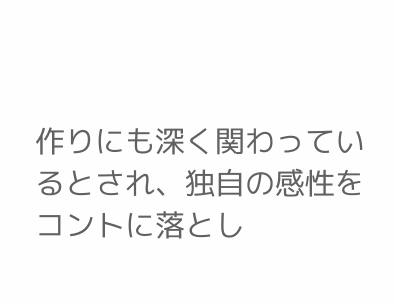作りにも深く関わっているとされ、独自の感性をコントに落とし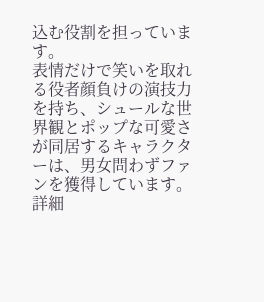込む役割を担っています。
表情だけで笑いを取れる役者顔負けの演技力を持ち、シュールな世界観とポップな可愛さが同居するキャラクターは、男女問わずファンを獲得しています。
詳細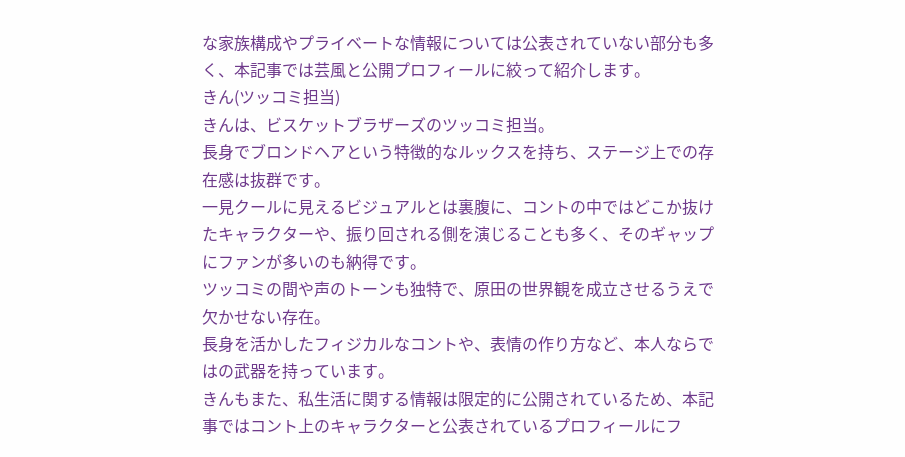な家族構成やプライベートな情報については公表されていない部分も多く、本記事では芸風と公開プロフィールに絞って紹介します。
きん(ツッコミ担当)
きんは、ビスケットブラザーズのツッコミ担当。
長身でブロンドヘアという特徴的なルックスを持ち、ステージ上での存在感は抜群です。
一見クールに見えるビジュアルとは裏腹に、コントの中ではどこか抜けたキャラクターや、振り回される側を演じることも多く、そのギャップにファンが多いのも納得です。
ツッコミの間や声のトーンも独特で、原田の世界観を成立させるうえで欠かせない存在。
長身を活かしたフィジカルなコントや、表情の作り方など、本人ならではの武器を持っています。
きんもまた、私生活に関する情報は限定的に公開されているため、本記事ではコント上のキャラクターと公表されているプロフィールにフ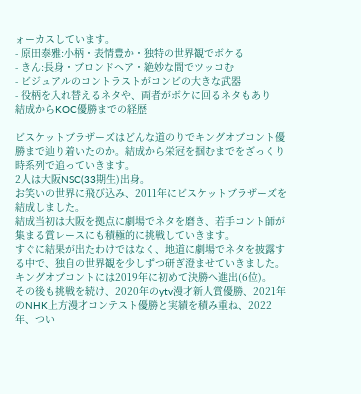ォーカスしています。
- 原田泰雅:小柄・表情豊か・独特の世界観でボケる
- きん:長身・ブロンドヘア・絶妙な間でツッコむ
- ビジュアルのコントラストがコンビの大きな武器
- 役柄を入れ替えるネタや、両者がボケに回るネタもあり
結成からKOC優勝までの経歴

ビスケットブラザーズはどんな道のりでキングオブコント優勝まで辿り着いたのか。結成から栄冠を掴むまでをざっくり時系列で追っていきます。
2人は大阪NSC(33期生)出身。
お笑いの世界に飛び込み、2011年にビスケットブラザーズを結成しました。
結成当初は大阪を拠点に劇場でネタを磨き、若手コント師が集まる賞レースにも積極的に挑戦していきます。
すぐに結果が出たわけではなく、地道に劇場でネタを披露する中で、独自の世界観を少しずつ研ぎ澄ませていきました。
キングオブコントには2019年に初めて決勝へ進出(6位)。
その後も挑戦を続け、2020年のytv漫才新人賞優勝、2021年のNHK上方漫才コンテスト優勝と実績を積み重ね、2022年、つい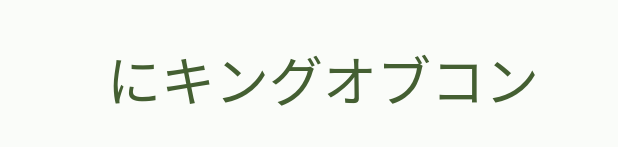にキングオブコン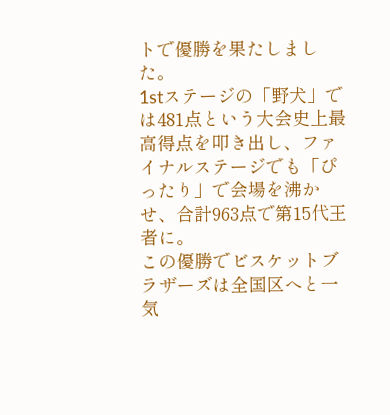トで優勝を果たしました。
1stステージの「野犬」では481点という大会史上最高得点を叩き出し、ファイナルステージでも「ぴったり」で会場を沸かせ、合計963点で第15代王者に。
この優勝でビスケットブラザーズは全国区へと一気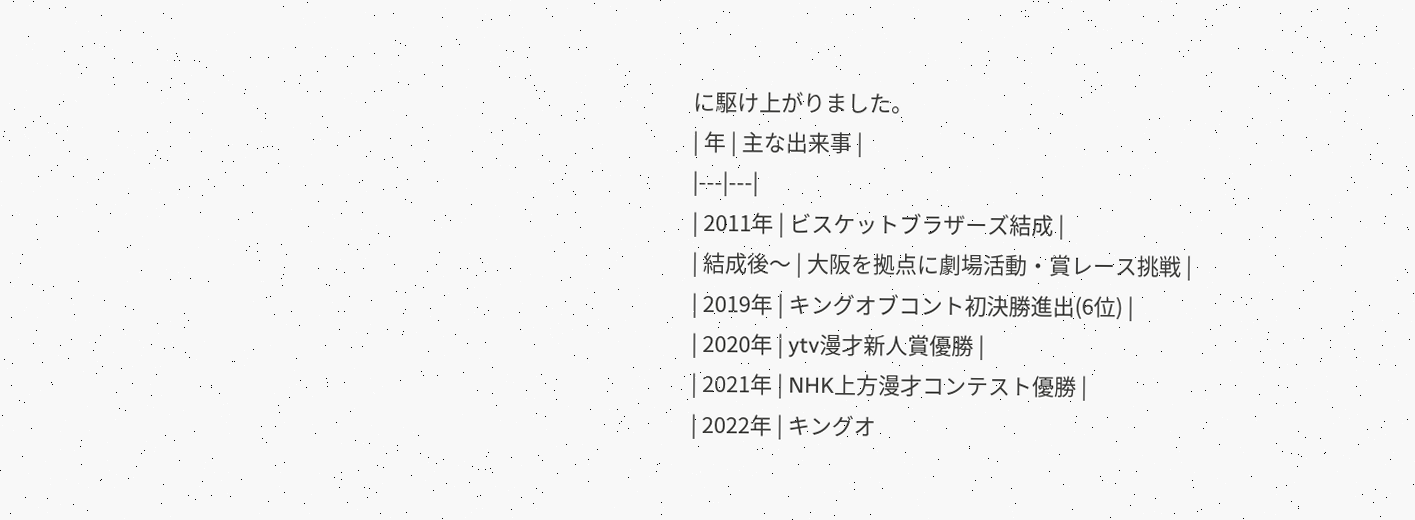に駆け上がりました。
| 年 | 主な出来事 |
|---|---|
| 2011年 | ビスケットブラザーズ結成 |
| 結成後〜 | 大阪を拠点に劇場活動・賞レース挑戦 |
| 2019年 | キングオブコント初決勝進出(6位) |
| 2020年 | ytv漫才新人賞優勝 |
| 2021年 | NHK上方漫才コンテスト優勝 |
| 2022年 | キングオ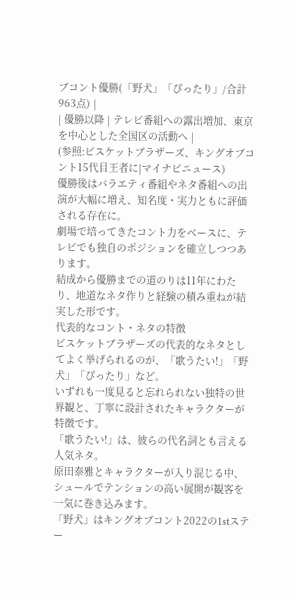ブコント優勝(「野犬」「ぴったり」/合計963点) |
| 優勝以降 | テレビ番組への露出増加、東京を中心とした全国区の活動へ |
(参照:ビスケットブラザーズ、キングオブコント15代目王者に|マイナビニュース)
優勝後はバラエティ番組やネタ番組への出演が大幅に増え、知名度・実力ともに評価される存在に。
劇場で培ってきたコント力をベースに、テレビでも独自のポジションを確立しつつあります。
結成から優勝までの道のりは11年にわたり、地道なネタ作りと経験の積み重ねが結実した形です。
代表的なコント・ネタの特徴
ビスケットブラザーズの代表的なネタとしてよく挙げられるのが、「歌うたい!」「野犬」「ぴったり」など。
いずれも一度見ると忘れられない独特の世界観と、丁寧に設計されたキャラクターが特徴です。
「歌うたい!」は、彼らの代名詞とも言える人気ネタ。
原田泰雅とキャラクターが入り混じる中、シュールでテンションの高い展開が観客を一気に巻き込みます。
「野犬」はキングオブコント2022の1stステー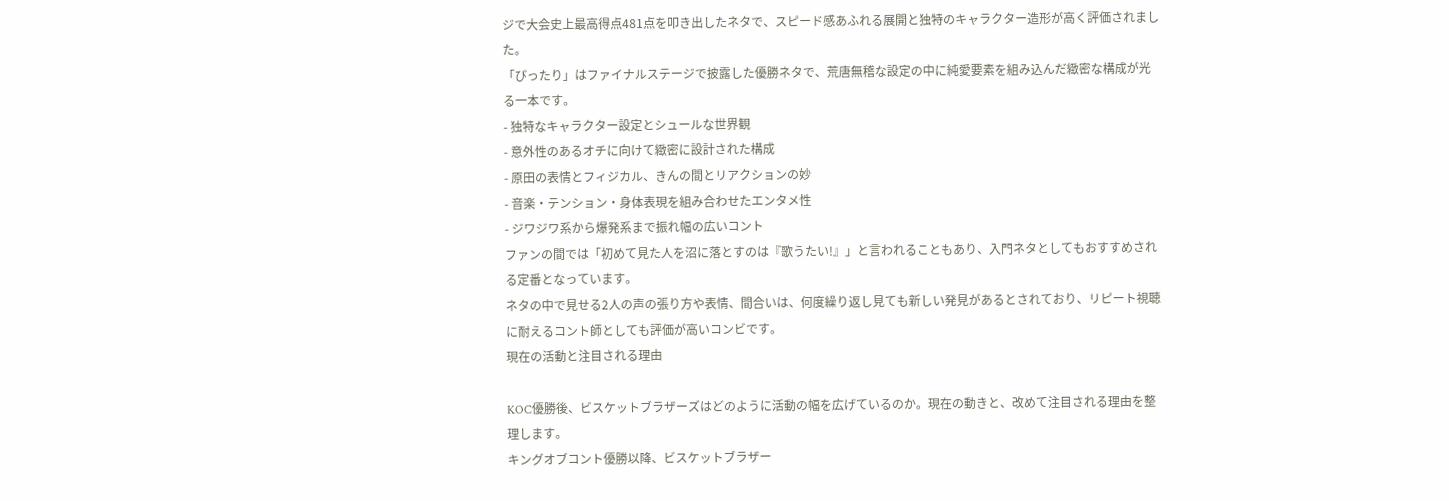ジで大会史上最高得点481点を叩き出したネタで、スピード感あふれる展開と独特のキャラクター造形が高く評価されました。
「ぴったり」はファイナルステージで披露した優勝ネタで、荒唐無稽な設定の中に純愛要素を組み込んだ緻密な構成が光る一本です。
- 独特なキャラクター設定とシュールな世界観
- 意外性のあるオチに向けて緻密に設計された構成
- 原田の表情とフィジカル、きんの間とリアクションの妙
- 音楽・テンション・身体表現を組み合わせたエンタメ性
- ジワジワ系から爆発系まで振れ幅の広いコント
ファンの間では「初めて見た人を沼に落とすのは『歌うたい!』」と言われることもあり、入門ネタとしてもおすすめされる定番となっています。
ネタの中で見せる2人の声の張り方や表情、間合いは、何度繰り返し見ても新しい発見があるとされており、リピート視聴に耐えるコント師としても評価が高いコンビです。
現在の活動と注目される理由

KOC優勝後、ビスケットブラザーズはどのように活動の幅を広げているのか。現在の動きと、改めて注目される理由を整理します。
キングオブコント優勝以降、ビスケットブラザー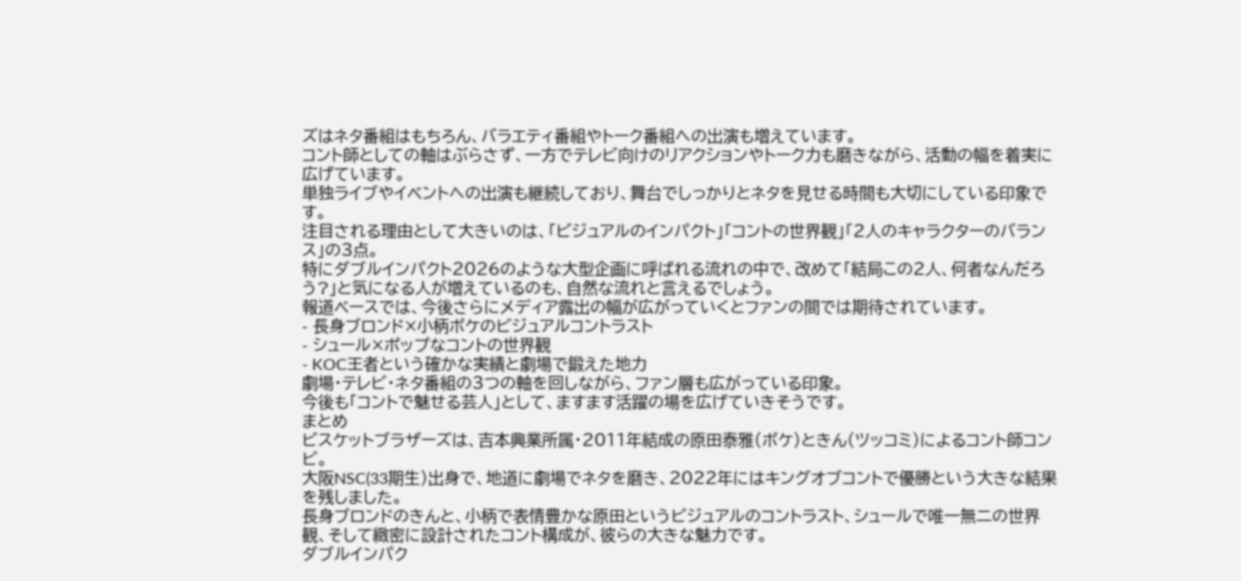ズはネタ番組はもちろん、バラエティ番組やトーク番組への出演も増えています。
コント師としての軸はぶらさず、一方でテレビ向けのリアクションやトーク力も磨きながら、活動の幅を着実に広げています。
単独ライブやイベントへの出演も継続しており、舞台でしっかりとネタを見せる時間も大切にしている印象です。
注目される理由として大きいのは、「ビジュアルのインパクト」「コントの世界観」「2人のキャラクターのバランス」の3点。
特にダブルインパクト2026のような大型企画に呼ばれる流れの中で、改めて「結局この2人、何者なんだろう?」と気になる人が増えているのも、自然な流れと言えるでしょう。
報道ベースでは、今後さらにメディア露出の幅が広がっていくとファンの間では期待されています。
- 長身ブロンド×小柄ボケのビジュアルコントラスト
- シュール×ポップなコントの世界観
- KOC王者という確かな実績と劇場で鍛えた地力
劇場・テレビ・ネタ番組の3つの軸を回しながら、ファン層も広がっている印象。
今後も「コントで魅せる芸人」として、ますます活躍の場を広げていきそうです。
まとめ
ビスケットブラザーズは、吉本興業所属・2011年結成の原田泰雅(ボケ)ときん(ツッコミ)によるコント師コンビ。
大阪NSC(33期生)出身で、地道に劇場でネタを磨き、2022年にはキングオブコントで優勝という大きな結果を残しました。
長身ブロンドのきんと、小柄で表情豊かな原田というビジュアルのコントラスト、シュールで唯一無二の世界観、そして緻密に設計されたコント構成が、彼らの大きな魅力です。
ダブルインパク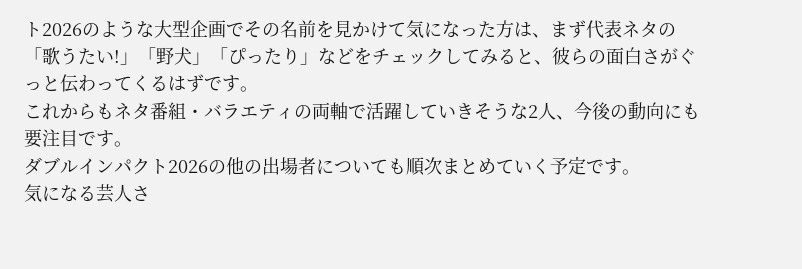ト2026のような大型企画でその名前を見かけて気になった方は、まず代表ネタの「歌うたい!」「野犬」「ぴったり」などをチェックしてみると、彼らの面白さがぐっと伝わってくるはずです。
これからもネタ番組・バラエティの両軸で活躍していきそうな2人、今後の動向にも要注目です。
ダブルインパクト2026の他の出場者についても順次まとめていく予定です。
気になる芸人さ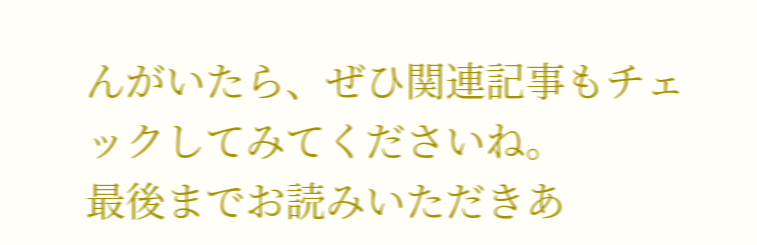んがいたら、ぜひ関連記事もチェックしてみてくださいね。
最後までお読みいただきあ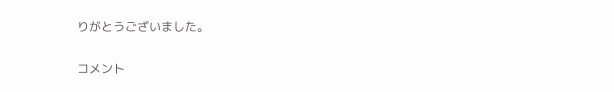りがとうございました。

コメント